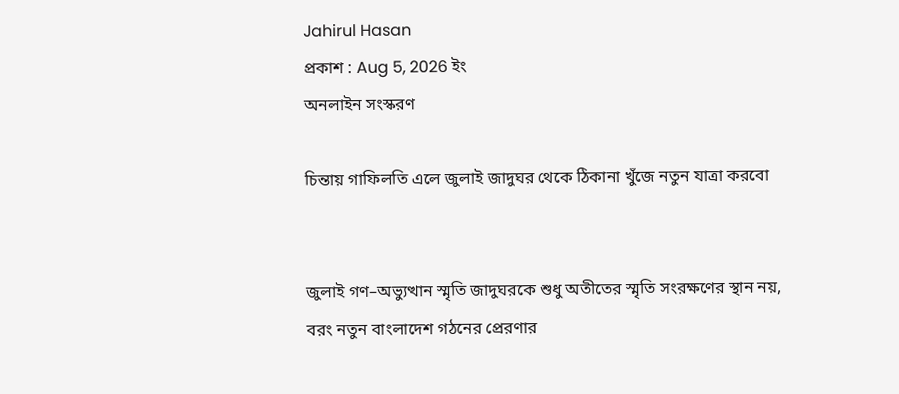Jahirul Hasan
প্রকাশ : Aug 5, 2026 ইং
অনলাইন সংস্করণ

চিন্তায় গাফিলতি এলে জুলাই জাদুঘর থেকে ঠিকানা খুঁজে নতুন যাত্রা করবো


জুলাই গণ–অভ্যুত্থান স্মৃতি জাদুঘরকে শুধু অতীতের স্মৃতি সংরক্ষণের স্থান নয়, বরং নতুন বাংলাদেশ গঠনের প্রেরণার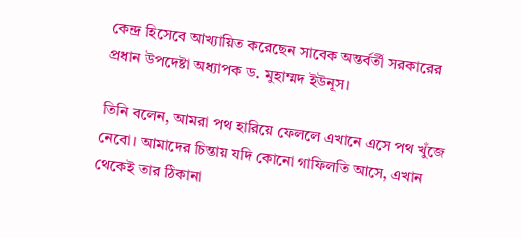কেন্দ্র হিসেবে আখ্যায়িত করেছেন সাবেক অন্তর্বর্তী সরকারের প্রধান উপদেষ্টা অধ্যাপক ড. মুহাম্মদ ইউনূস।

তিনি বলেন, আমরা পথ হারিয়ে ফেললে এখানে এসে পথ খুঁজে নেবো। আমাদের চিন্তায় যদি কোনো গাফিলতি আসে, এখান থেকেই তার ঠিকানা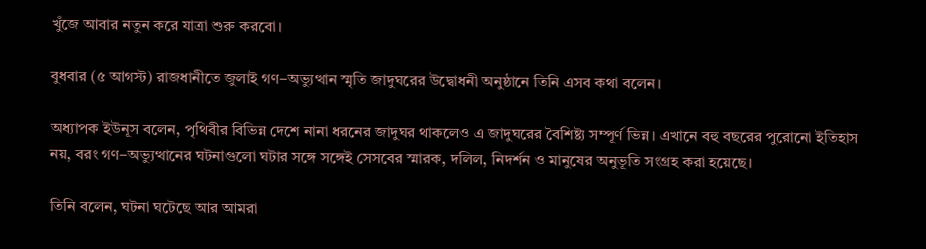খুঁজে আবার নতুন করে যাত্রা শুরু করবো।

বুধবার (৫ আগস্ট) রাজধানীতে জুলাই গণ–অভ্যুত্থান স্মৃতি জাদুঘরের উদ্বোধনী অনুষ্ঠানে তিনি এসব কথা বলেন।

অধ্যাপক ইউনূস বলেন, পৃথিবীর বিভিন্ন দেশে নানা ধরনের জাদুঘর থাকলেও এ জাদুঘরের বৈশিষ্ট্য সম্পূর্ণ ভিন্ন। এখানে বহু বছরের পুরোনো ইতিহাস নয়, বরং গণ–অভ্যুত্থানের ঘটনাগুলো ঘটার সঙ্গে সঙ্গেই সেসবের স্মারক, দলিল, নিদর্শন ও মানুষের অনুভূতি সংগ্রহ করা হয়েছে।

তিনি বলেন, ঘটনা ঘটেছে আর আমরা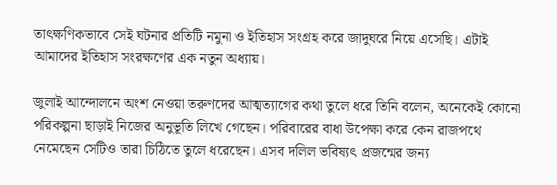তাৎক্ষণিকভাবে সেই ঘটনার প্রতিটি নমুনা ও ইতিহাস সংগ্রহ করে জাদুঘরে নিয়ে এসেছি। এটাই আমাদের ইতিহাস সংরক্ষণের এক নতুন অধ্যায়।

জুলাই আন্দোলনে অংশ নেওয়া তরুণদের আত্মত্যাগের কথা তুলে ধরে তিনি বলেন, অনেকেই কোনো পরিকল্পনা ছাড়াই নিজের অনুভূতি লিখে গেছেন। পরিবারের বাধা উপেক্ষা করে কেন রাজপথে নেমেছেন সেটিও তারা চিঠিতে তুলে ধরেছেন। এসব দলিল ভবিষ্যৎ প্রজন্মের জন্য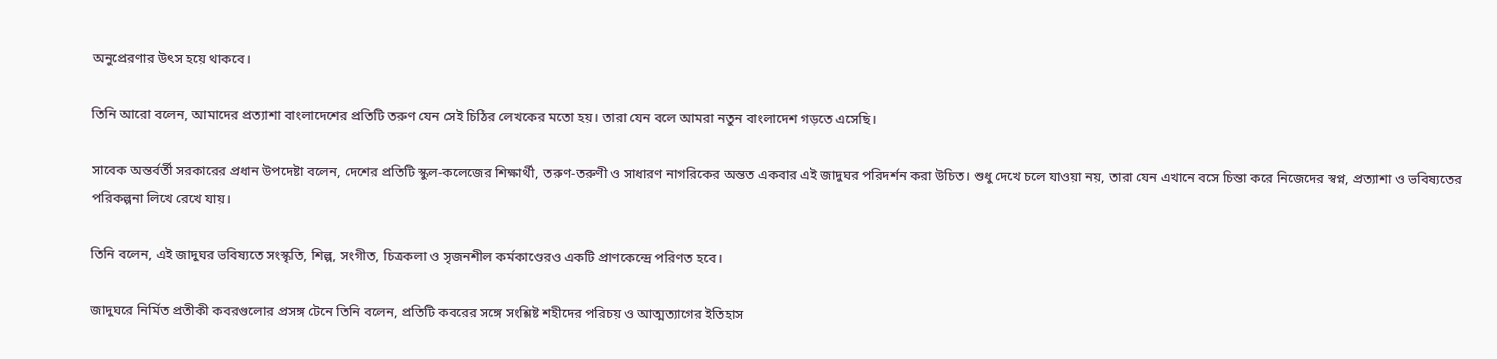অনুপ্রেরণার উৎস হয়ে থাকবে।

তিনি আরো বলেন, আমাদের প্রত্যাশা বাংলাদেশের প্রতিটি তরুণ যেন সেই চিঠির লেখকের মতো হয়। তারা যেন বলে আমরা নতুন বাংলাদেশ গড়তে এসেছি।

সাবেক অন্তর্বর্তী সরকারের প্রধান উপদেষ্টা বলেন, দেশের প্রতিটি স্কুল-কলেজের শিক্ষার্থী, তরুণ-তরুণী ও সাধারণ নাগরিকের অন্তত একবার এই জাদুঘর পরিদর্শন করা উচিত। শুধু দেখে চলে যাওয়া নয়, তারা যেন এখানে বসে চিন্তা করে নিজেদের স্বপ্ন, প্রত্যাশা ও ভবিষ্যতের পরিকল্পনা লিখে রেখে যায়।

তিনি বলেন, এই জাদুঘর ভবিষ্যতে সংস্কৃতি, শিল্প, সংগীত, চিত্রকলা ও সৃজনশীল কর্মকাণ্ডেরও একটি প্রাণকেন্দ্রে পরিণত হবে।

জাদুঘরে নির্মিত প্রতীকী কবরগুলোর প্রসঙ্গ টেনে তিনি বলেন, প্রতিটি কবরের সঙ্গে সংশ্লিষ্ট শহীদের পরিচয় ও আত্মত্যাগের ইতিহাস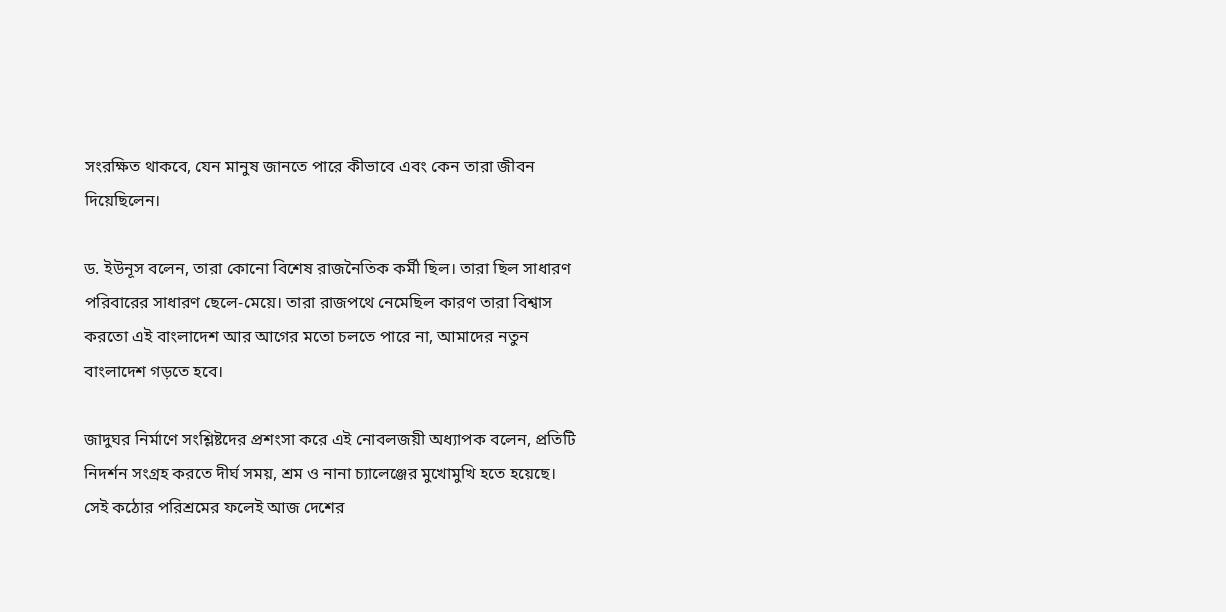সংরক্ষিত থাকবে, যেন মানুষ জানতে পারে কীভাবে এবং কেন তারা জীবন দিয়েছিলেন।

ড. ইউনূস বলেন, তারা কোনো বিশেষ রাজনৈতিক কর্মী ছিল। তারা ছিল সাধারণ পরিবারের সাধারণ ছেলে-মেয়ে। তারা রাজপথে নেমেছিল কারণ তারা বিশ্বাস করতো এই বাংলাদেশ আর আগের মতো চলতে পারে না, আমাদের নতুন বাংলাদেশ গড়তে হবে।

জাদুঘর নির্মাণে সংশ্লিষ্টদের প্রশংসা করে এই নোবলজয়ী অধ্যাপক বলেন, প্রতিটি নিদর্শন সংগ্রহ করতে দীর্ঘ সময়, শ্রম ও নানা চ্যালেঞ্জের মুখোমুখি হতে হয়েছে। সেই কঠোর পরিশ্রমের ফলেই আজ দেশের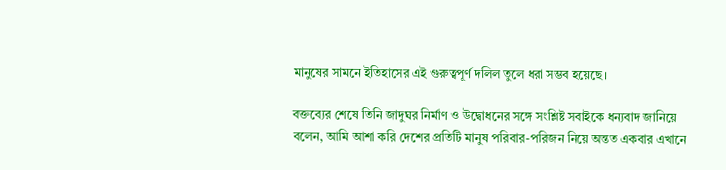মানুষের সামনে ইতিহাসের এই গুরুত্বপূর্ণ দলিল তুলে ধরা সম্ভব হয়েছে।

বক্তব্যের শেষে তিনি জাদুঘর নির্মাণ ও উদ্বোধনের সঙ্গে সংশ্লিষ্ট সবাইকে ধন্যবাদ জানিয়ে বলেন, আমি আশা করি দেশের প্রতিটি মানুষ পরিবার-পরিজন নিয়ে অন্তত একবার এখানে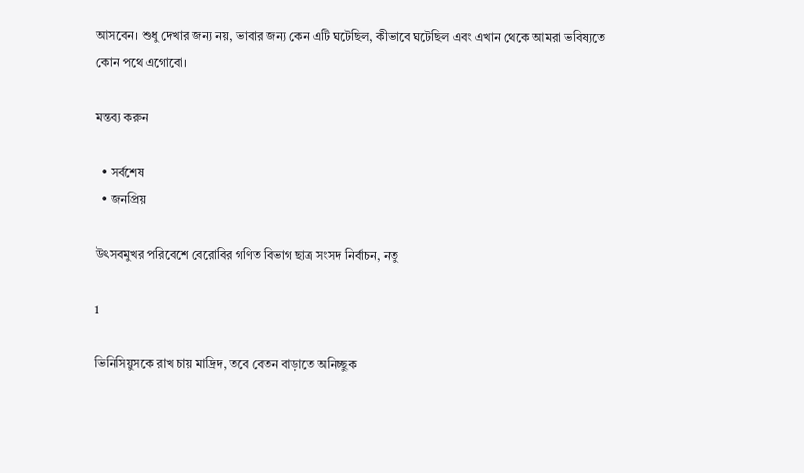আসবেন। শুধু দেখার জন্য নয়, ভাবার জন্য কেন এটি ঘটেছিল, কীভাবে ঘটেছিল এবং এখান থেকে আমরা ভবিষ্যতে কোন পথে এগোবো।

মন্তব্য করুন

  • সর্বশেষ
  • জনপ্রিয়

উৎসবমুখর পরিবেশে বেরোবির গণিত বিভাগ ছাত্র সংসদ নির্বাচন, নতু

1

ভিনিসিয়ুসকে রাখ চায় মাদ্রিদ, তবে বেতন বাড়াতে অনিচ্ছুক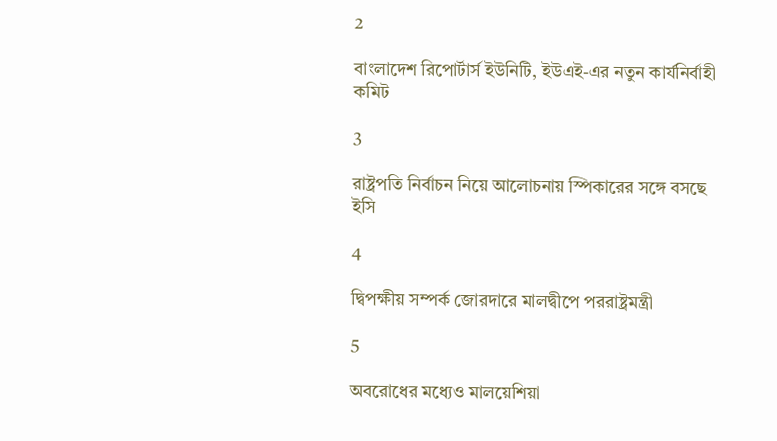2

বাংলাদেশ রিপোর্টার্স ইউনিটি, ইউএই-এর নতুন কার্যনির্বাহী কমিট

3

রাষ্ট্রপতি নির্বাচন নিয়ে আলোচনায় স্পিকারের সঙ্গে বসছে ইসি

4

দ্বিপক্ষীয় সম্পর্ক জোরদারে মালদ্বীপে পররাষ্ট্রমন্ত্রী

5

অবরোধের মধ্যেও মালয়েশিয়া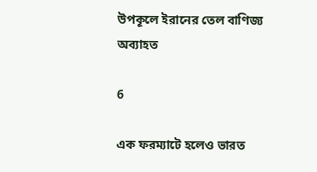উপকূলে ইরানের তেল বাণিজ্য অব্যাহত

6

এক ফরম্যাটে হলেও ভারত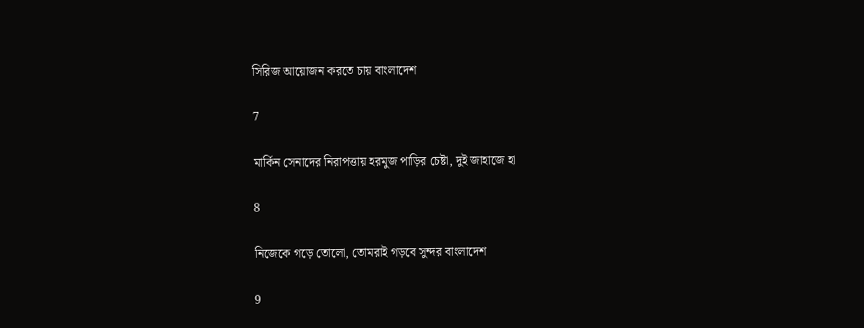সিরিজ আয়োজন করতে চায় বাংলাদেশ

7

মার্কিন সেনাদের নিরাপত্তায় হরমুজ পাড়ির চেষ্টা, দুই জাহাজে হা

8

নিজেকে গড়ে তোলো, তোমরাই গড়বে সুন্দর বাংলাদেশ

9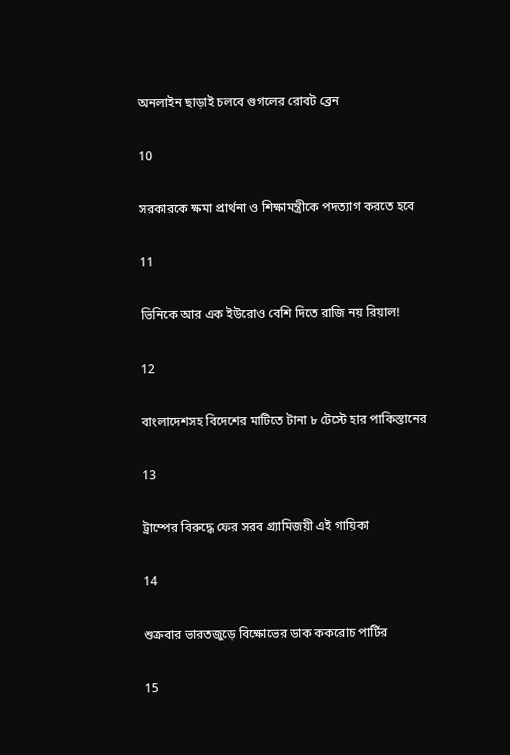অনলাইন ছাড়াই চলবে গুগলের রোবট ব্রেন

10

সরকারকে ক্ষমা প্রার্থনা ও শিক্ষামন্ত্রীকে পদত্যাগ করতে হবে

11

ভিনিকে আর এক ইউরোও বেশি দিতে রাজি নয় রিয়াল!

12

বাংলাদেশসহ বিদেশের মাটিতে টানা ৮ টেস্টে হার পাকিস্তানের

13

ট্রাম্পের বিরুদ্ধে ফের সরব গ্র্যামিজয়ী এই গায়িকা

14

শুক্রবার ভারতজুড়ে বিক্ষোভের ডাক ককরোচ পার্টির

15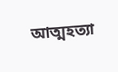আত্মহত্যা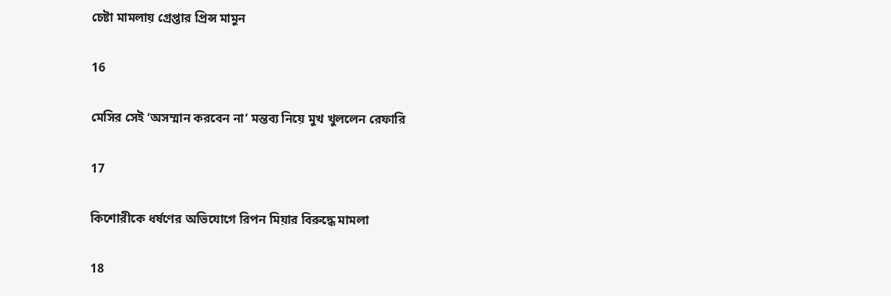চেষ্টা মামলায় গ্রেপ্তার প্রিন্স মামুন

16

মেসির সেই ‘অসম্মান করবেন না’ মন্তব্য নিয়ে মুখ খুললেন রেফারি

17

কিশোরীকে ধর্ষণের অভিযোগে রিপন মিয়ার বিরুদ্ধে মামলা

18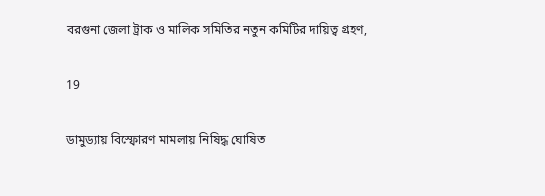বরগুনা জেলা ট্রাক ও মালিক সমিতির নতুন কমিটির দায়িত্ব গ্রহণ,

19

ডামুড্যায় বিস্ফোরণ মামলায় নিষিদ্ধ ঘোষিত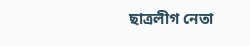ছাত্রলীগ নেতা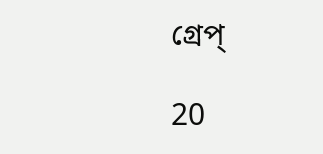গ্রেপ্

20